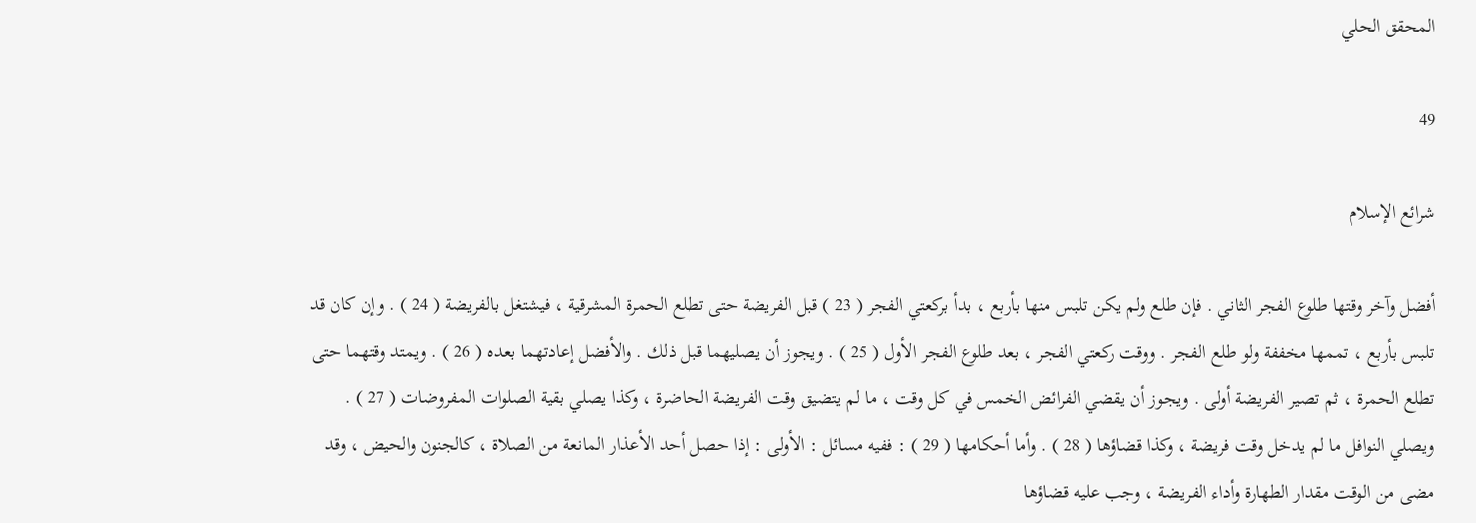المحقق الحلي

49

شرائع الإسلام

أفضل وآخر وقتها طلوع الفجر الثاني . فإن طلع ولم يكن تلبس منها بأربع ، بدأ بركعتي الفجر ( 23 ) قبل الفريضة حتى تطلع الحمرة المشرقية ، فيشتغل بالفريضة ( 24 ) . وإن كان قد تلبس بأربع ، تممها مخففة ولو طلع الفجر . ووقت ركعتي الفجر ، بعد طلوع الفجر الأول ( 25 ) . ويجوز أن يصليهما قبل ذلك . والأفضل إعادتهما بعده ( 26 ) . ويمتد وقتهما حتى تطلع الحمرة ، ثم تصير الفريضة أولى . ويجوز أن يقضي الفرائض الخمس في كل وقت ، ما لم يتضيق وقت الفريضة الحاضرة ، وكذا يصلي بقية الصلوات المفروضات ( 27 ) . ويصلي النوافل ما لم يدخل وقت فريضة ، وكذا قضاؤها ( 28 ) . وأما أحكامها ( 29 ) : ففيه مسائل : الأولى : إذا حصل أحد الأعذار المانعة من الصلاة ، كالجنون والحيض ، وقد مضى من الوقت مقدار الطهارة وأداء الفريضة ، وجب عليه قضاؤها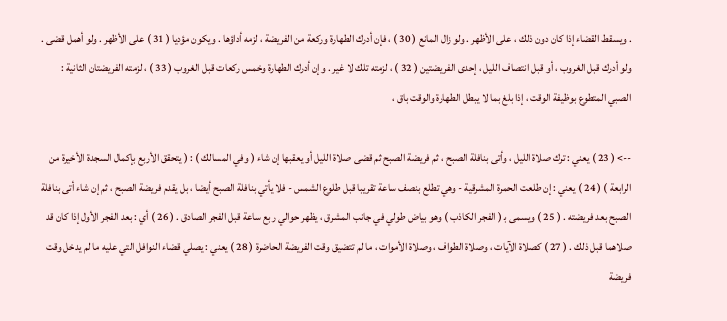. ويسقط القضاء إذا كان دون ذلك ، على الأظهر . ولو زال المانع ( 30 ) ، فإن أدرك الطهارة وركعة من الفريضة ، لزمه أداؤها . ويكون مؤديا ( 31 ) على الأظهر . ولو أهمل قضى . ولو أدرك قبل الغروب ، أو قبل انتصاف الليل ، إحدى الفريضتين ( 32 ) ، لزمته تلك لا غير . وإن أدرك الطهارة وخمس ركعات قبل الغروب ( 33 ) ، لزمته الفريضتان الثانية : الصبي المتطوع بوظيفة الوقت ، إذا بلغ بما لا يبطل الطهارة والوقت باق ،

--> ( 23 ) يعني : ترك صلاة الليل ، وأتى بنافلة الصبح ، ثم فريضة الصبح ثم قضى صلاة الليل أو يعقبها إن شاء ( وفي المسالك ) : ( يتحقق الأربع بإكمال السجدة الأخيرة من الرابعة ) ( 24 ) يعني : إن طلعت الحمرة المشرقية - وهي تطلع بنصف ساعة تقريبا قبل طلوع الشمس - فلا يأتي بنافلة الصبح أيضا ، بل يقدم فريضة الصبح ، ثم إن شاء أتى بنافلة الصبح بعد فريضته . ( 25 ) ويسمى ب‍ ( الفجر الكاذب ) وهو بياض طولي في جانب المشرق ، يظهر حوالي ربع ساعة قبل الفجر الصادق . ( 26 ) أي : بعد الفجر الأول إذا كان قد صلاهما قبل ذلك . ( 27 ) كصلاة الآيات ، وصلاة الطواف ، وصلاة الأموات ، ما لم تتضيق وقت الفريضة الحاضرة ( 28 ) يعني : يصلي قضاء النوافل التي عليه ما لم يدخل وقت فريضة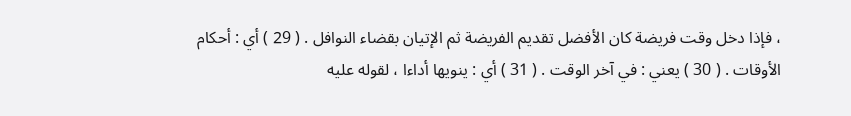، فإذا دخل وقت فريضة كان الأفضل تقديم الفريضة ثم الإتيان بقضاء النوافل . ( 29 ) أي : أحكام الأوقات . ( 30 ) يعني : في آخر الوقت . ( 31 ) أي : ينويها أداءا ، لقوله عليه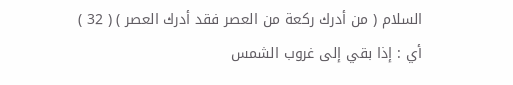السلام ( من أدرك ركعة من العصر فقد أدرك العصر ) ( 32 ) أي : إذا بقي إلى غروب الشمس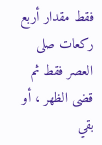فقط مقدار أربع ركعات صلى العصر فقط ثم قضى الظهر ، أو بقي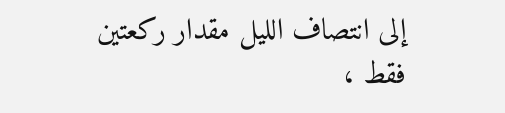إلى انتصاف الليل مقدار ركعتين فقط ،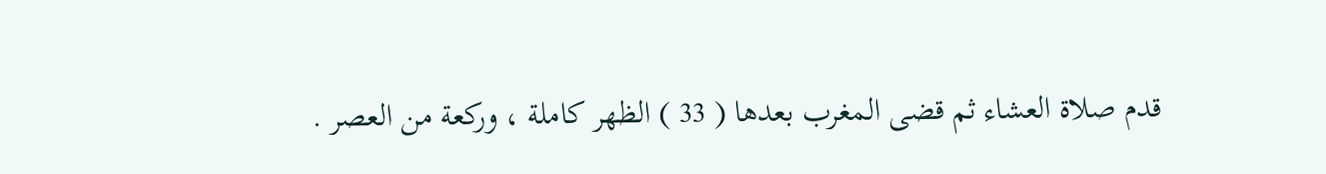قدم صلاة العشاء ثم قضى المغرب بعدها ( 33 ) الظهر كاملة ، وركعة من العصر .